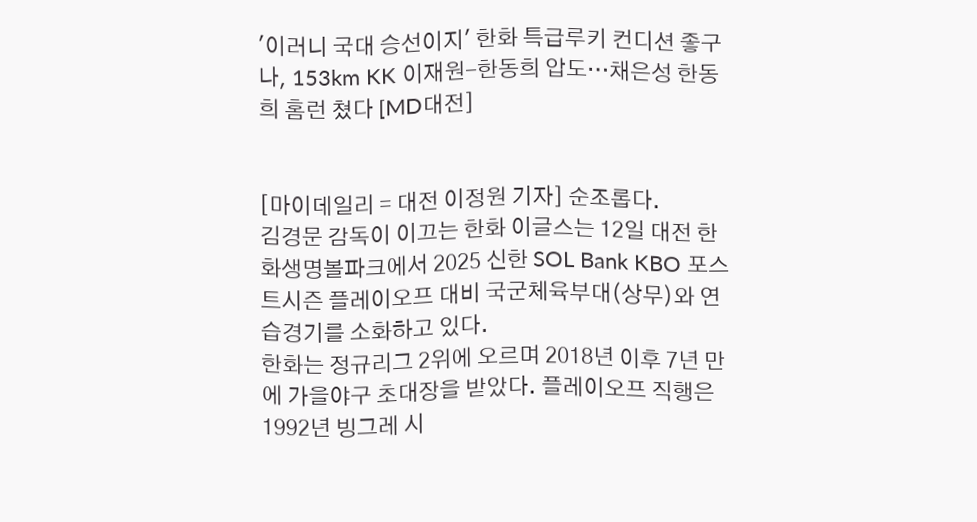'이러니 국대 승선이지' 한화 특급루키 컨디션 좋구나, 153km KK 이재원-한동희 압도…채은성 한동희 홈런 쳤다 [MD대전]


[마이데일리 = 대전 이정원 기자] 순조롭다.
김경문 감독이 이끄는 한화 이글스는 12일 대전 한화생명볼파크에서 2025 신한 SOL Bank KBO 포스트시즌 플레이오프 대비 국군체육부대(상무)와 연습경기를 소화하고 있다.
한화는 정규리그 2위에 오르며 2018년 이후 7년 만에 가을야구 초대장을 받았다. 플레이오프 직행은 1992년 빙그레 시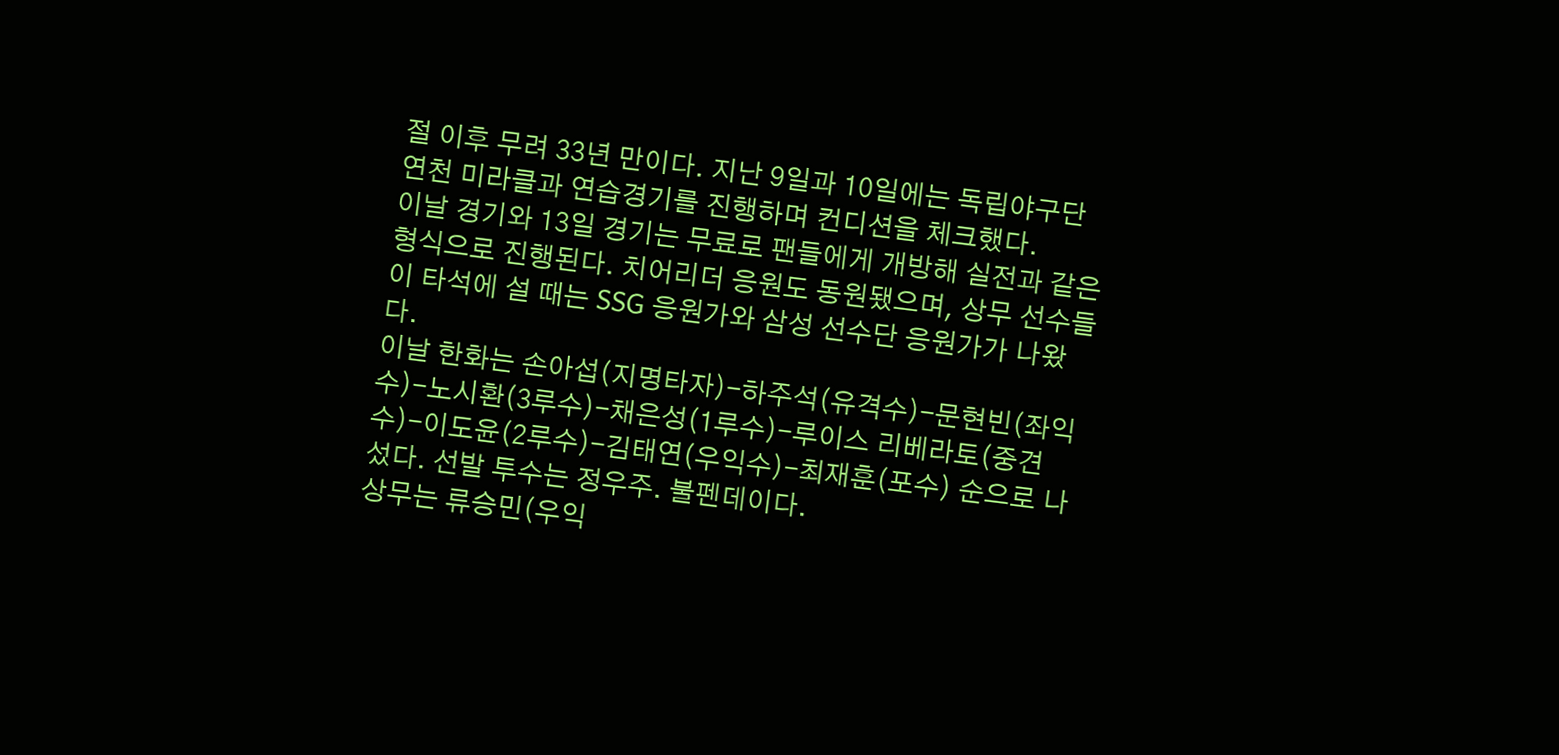절 이후 무려 33년 만이다. 지난 9일과 10일에는 독립야구단 연천 미라클과 연습경기를 진행하며 컨디션을 체크했다.
이날 경기와 13일 경기는 무료로 팬들에게 개방해 실전과 같은 형식으로 진행된다. 치어리더 응원도 동원됐으며, 상무 선수들이 타석에 설 때는 SSG 응원가와 삼성 선수단 응원가가 나왔다.
이날 한화는 손아섭(지명타자)-하주석(유격수)-문현빈(좌익수)-노시환(3루수)-채은성(1루수)-루이스 리베라토(중견수)-이도윤(2루수)-김태연(우익수)-최재훈(포수) 순으로 나섰다. 선발 투수는 정우주. 불펜데이다.
상무는 류승민(우익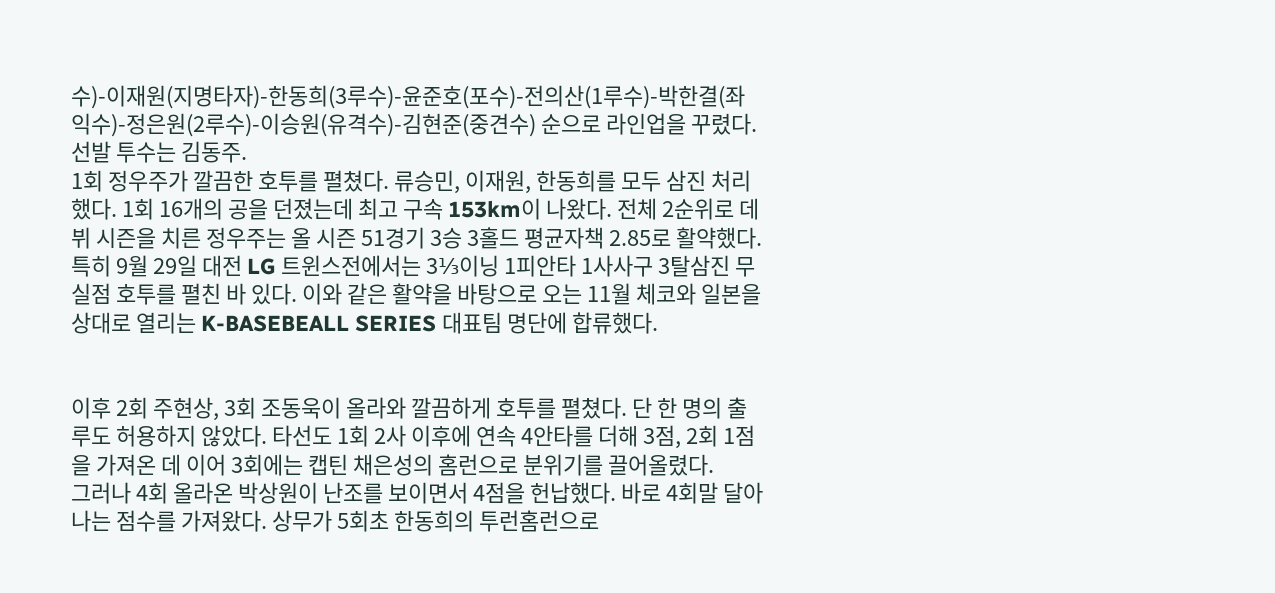수)-이재원(지명타자)-한동희(3루수)-윤준호(포수)-전의산(1루수)-박한결(좌익수)-정은원(2루수)-이승원(유격수)-김현준(중견수) 순으로 라인업을 꾸렸다. 선발 투수는 김동주.
1회 정우주가 깔끔한 호투를 펼쳤다. 류승민, 이재원, 한동희를 모두 삼진 처리했다. 1회 16개의 공을 던졌는데 최고 구속 153km이 나왔다. 전체 2순위로 데뷔 시즌을 치른 정우주는 올 시즌 51경기 3승 3홀드 평균자책 2.85로 활약했다. 특히 9월 29일 대전 LG 트윈스전에서는 3⅓이닝 1피안타 1사사구 3탈삼진 무실점 호투를 펼친 바 있다. 이와 같은 활약을 바탕으로 오는 11월 체코와 일본을 상대로 열리는 K-BASEBEALL SERIES 대표팀 명단에 합류했다.


이후 2회 주현상, 3회 조동욱이 올라와 깔끔하게 호투를 펼쳤다. 단 한 명의 출루도 허용하지 않았다. 타선도 1회 2사 이후에 연속 4안타를 더해 3점, 2회 1점을 가져온 데 이어 3회에는 캡틴 채은성의 홈런으로 분위기를 끌어올렸다.
그러나 4회 올라온 박상원이 난조를 보이면서 4점을 헌납했다. 바로 4회말 달아나는 점수를 가져왔다. 상무가 5회초 한동희의 투런홈런으로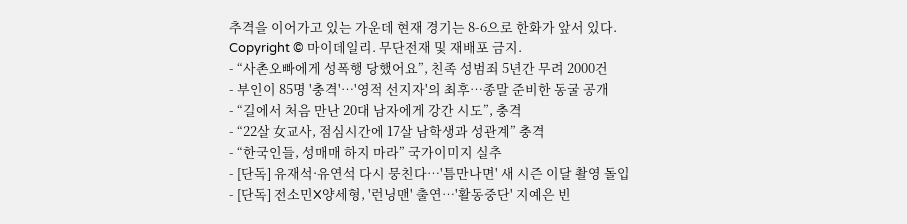추격을 이어가고 있는 가운데 현재 경기는 8-6으로 한화가 앞서 있다.
Copyright © 마이데일리. 무단전재 및 재배포 금지.
- “사촌오빠에게 성폭행 당했어요”, 친족 성범죄 5년간 무려 2000건
- 부인이 85명 '충격'…'영적 선지자'의 최후…종말 준비한 동굴 공개
- “길에서 처음 만난 20대 남자에게 강간 시도”, 충격
- “22살 女교사, 점심시간에 17살 남학생과 성관계” 충격
- “한국인들, 성매매 하지 마라” 국가이미지 실추
- [단독] 유재석·유연석 다시 뭉친다…'틈만나면' 새 시즌 이달 촬영 돌입
- [단독] 전소민X양세형, '런닝맨' 출연…'활동중단' 지예은 빈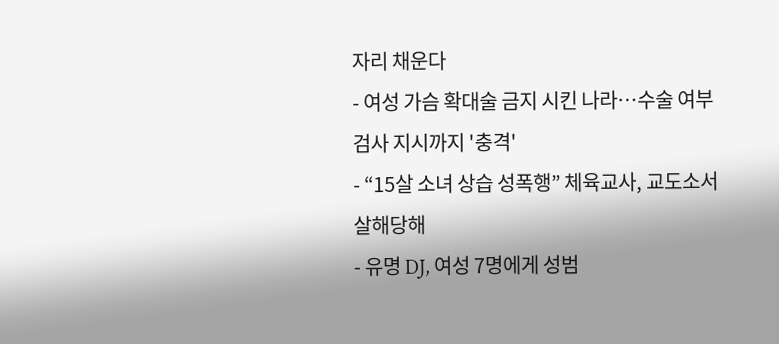자리 채운다
- 여성 가슴 확대술 금지 시킨 나라…수술 여부 검사 지시까지 '충격'
- “15살 소녀 상습 성폭행” 체육교사, 교도소서 살해당해
- 유명 DJ, 여성 7명에게 성범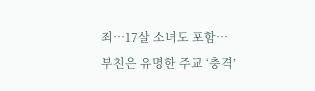죄…17살 소녀도 포함…부친은 유명한 주교 ‘충격’